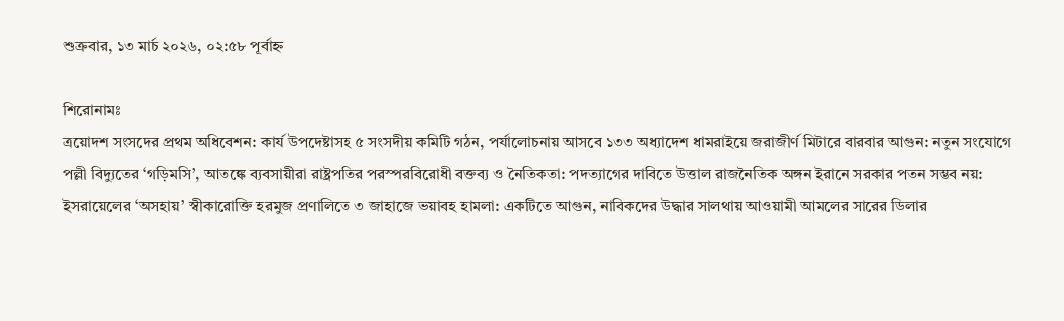শুক্রবার, ১৩ মার্চ ২০২৬, ০২:৫৮ পূর্বাহ্ন

শিরোনামঃ
ত্রয়োদশ সংসদের প্রথম অধিবেশন: কার্য উপদেষ্টাসহ ৫ সংসদীয় কমিটি গঠন, পর্যালোচনায় আসবে ১৩৩ অধ্যাদেশ ধামরাইয়ে জরাজীর্ণ মিটারে বারবার আগুন: নতুন সংযোগে পল্লী বিদ্যুতের ‘গড়িমসি’, আতঙ্কে ব্যবসায়ীরা রাষ্ট্রপতির পরস্পরবিরোধী বক্তব্য ও নৈতিকতা: পদত্যাগের দাবিতে উত্তাল রাজনৈতিক অঙ্গন ইরানে সরকার পতন সম্ভব নয়: ইসরায়েলের ‘অসহায়’ স্বীকারোক্তি হরমুজ প্রণালিতে ৩ জাহাজে ভয়াবহ হামলা: একটিতে আগুন, নাবিকদের উদ্ধার সালথায় আওয়ামী আমলের সারের ডিলার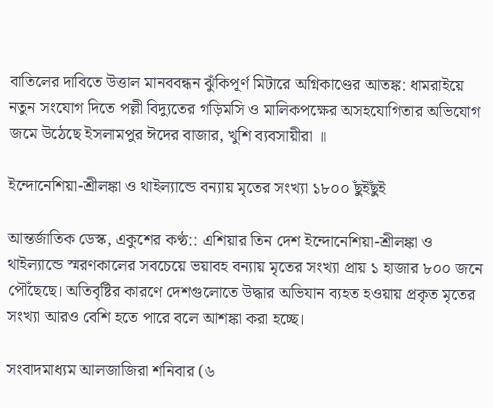বাতিলের দাবিতে উত্তাল মানববন্ধন ঝুঁকিপূর্ণ মিটারে অগ্নিকাণ্ডের আতঙ্ক: ধামরাইয়ে নতুন সংযোগ দিতে পল্লী বিদ্যুতের গড়িমসি ও মালিকপক্ষের অসহযোগিতার অভিযোগ জমে উঠেছে ইসলামপুর ঈদের বাজার, খুশি ব্যবসায়ীরা ॥

ইন্দোনেশিয়া-শ্রীলঙ্কা ও থাইল্যান্ডে বন্যায় মৃতের সংখ্যা ১৮০০ ছুঁইছুঁই

আন্তর্জাতিক ডেস্ক, একুশের কণ্ঠ:: এশিয়ার তিন দেশ ইন্দোনেশিয়া-শ্রীলঙ্কা ও থাইল্যান্ডে স্মরণকালের সবচেয়ে ভয়াবহ বন্যায় মৃতের সংখ্যা প্রায় ১ হাজার ৮০০ জনে পৌঁছেছে। অতিবৃষ্টির কারণে দেশগুলোতে উদ্ধার অভিযান ব্যহত হওয়ায় প্রকৃত মৃতের সংখ্যা আরও বেশি হতে পারে বলে আশঙ্কা করা হচ্ছে।

সংবাদমাধ্যম আলজাজিরা শনিবার (৬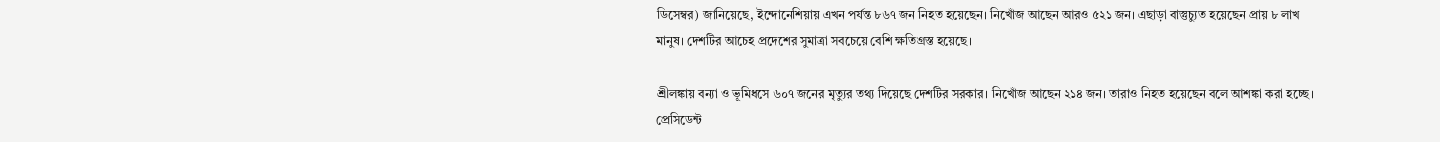ডিসেম্বর) জানিয়েছে, ইন্দোনেশিয়ায় এখন পর্যন্ত ৮৬৭ জন নিহত হয়েছেন। নিখোঁজ আছেন আরও ৫২১ জন। এছাড়া বাস্তুচ্যুত হয়েছেন প্রায় ৮ লাখ মানুষ। দেশটির আচেহ প্রদেশের সুমাত্রা সবচেয়ে বেশি ক্ষতিগ্রস্ত হয়েছে।

শ্রীলঙ্কায় বন্যা ও ভূমিধসে ৬০৭ জনের মৃত্যুর তথ্য দিয়েছে দেশটির সরকার। নিখোঁজ আছেন ২১৪ জন। তারাও নিহত হয়েছেন বলে আশঙ্কা করা হচ্ছে। প্রেসিডেন্ট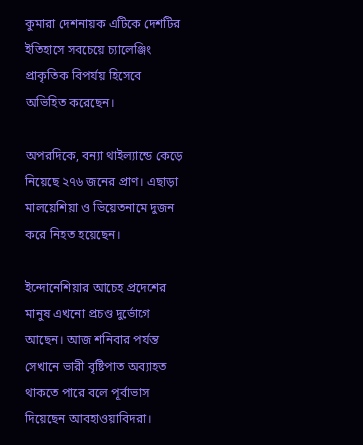কুমারা দেশনায়ক এটিকে দেশটির ইতিহাসে সবচেয়ে চ্যালেঞ্জিং প্রাকৃতিক বিপর্যয় হিসেবে অভিহিত করেছেন।

অপরদিকে, বন্যা থাইল্যান্ডে কেড়ে নিয়েছে ২৭৬ জনের প্রাণ। এছাড়া মালয়েশিয়া ও ভিয়েতনামে দুজন করে নিহত হয়েছেন।

ইন্দোনেশিয়ার আচেহ প্রদেশের মানুষ এখনো প্রচণ্ড দুর্ভোগে আছেন। আজ শনিবার পর্যন্ত সেখানে ভারী বৃষ্টিপাত অব্যাহত থাকতে পারে বলে পূর্বাভাস দিয়েছেন আবহাওয়াবিদরা।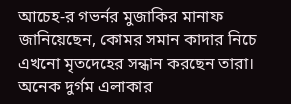আচেহ-র গভর্নর মুজাকির মানাফ জানিয়েছেন, কোমর সমান কাদার নিচে এখনো মৃতদেহের সন্ধান করছেন তারা। অনেক দুর্গম এলাকার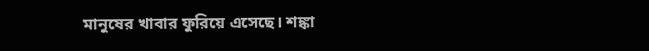মানুষের খাবার ফুরিয়ে এসেছে। শঙ্কা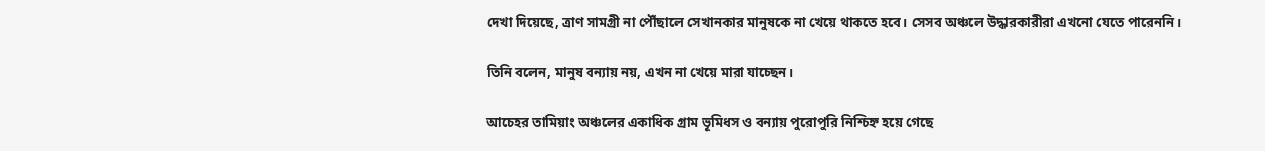দেখা দিয়েছে, ত্রাণ সামগ্রী না পৌঁছালে সেখানকার মানুষকে না খেয়ে থাকতে হবে। সেসব অঞ্চলে উদ্ধারকারীরা এখনো যেতে পারেননি।

তিনি বলেন, মানুষ বন্যায় নয়, এখন না খেয়ে মারা যাচ্ছেন।

আচেহর তামিয়াং অঞ্চলের একাধিক গ্রাম ভূমিধস ও বন্যায় পুরোপুরি নিশ্চিহ্ন হয়ে গেছে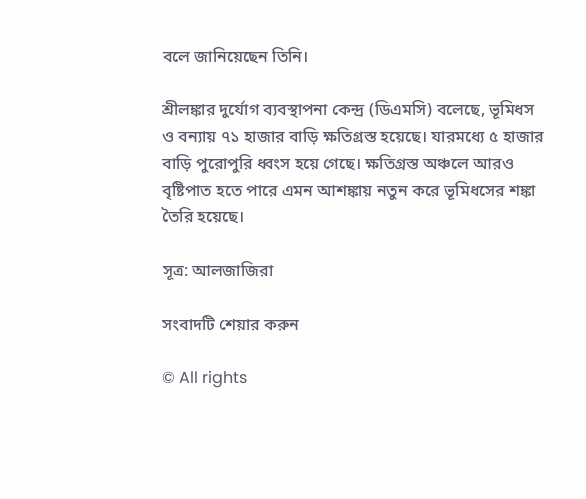বলে জানিয়েছেন তিনি।

শ্রীলঙ্কার দুর্যোগ ব্যবস্থাপনা কেন্দ্র (ডিএমসি) বলেছে, ভূমিধস ও বন্যায় ৭১ হাজার বাড়ি ক্ষতিগ্রস্ত হয়েছে। যারমধ্যে ৫ হাজার বাড়ি পুরোপুরি ধ্বংস হয়ে গেছে। ক্ষতিগ্রস্ত অঞ্চলে আরও বৃষ্টিপাত হতে পারে এমন আশঙ্কায় নতুন করে ভূমিধসের শঙ্কা তৈরি হয়েছে।

সূত্র: আলজাজিরা

সংবাদটি শেয়ার করুন

© All rights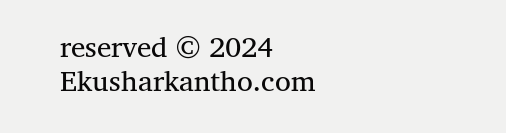reserved © 2024  Ekusharkantho.com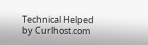Technical Helped by Curlhost.com